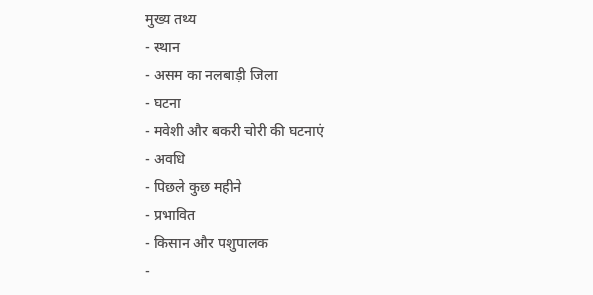मुख्य तथ्य
- स्थान
- असम का नलबाड़ी जिला
- घटना
- मवेशी और बकरी चोरी की घटनाएं
- अवधि
- पिछले कुछ महीने
- प्रभावित
- किसान और पशुपालक
-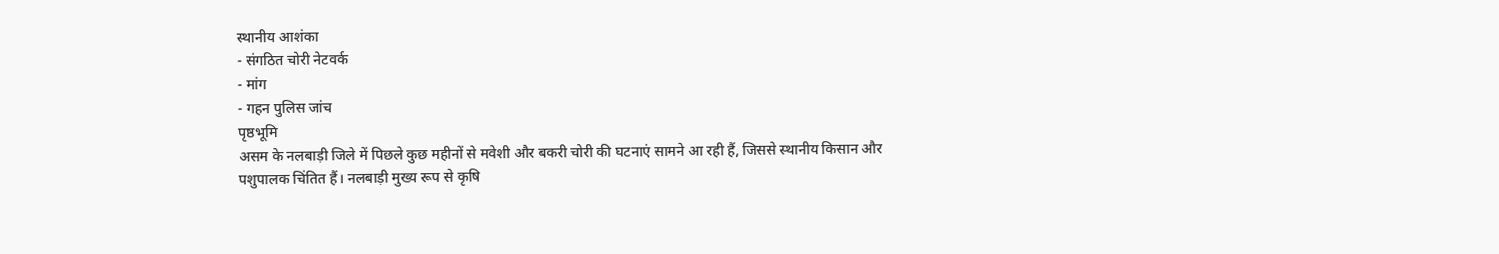स्थानीय आशंका
- संगठित चोरी नेटवर्क
- मांग
- गहन पुलिस जांच
पृष्ठभूमि
असम के नलबाड़ी जिले में पिछले कुछ महीनों से मवेशी और बकरी चोरी की घटनाएं सामने आ रही हैं, जिससे स्थानीय किसान और पशुपालक चिंतित हैं। नलबाड़ी मुख्य रूप से कृषि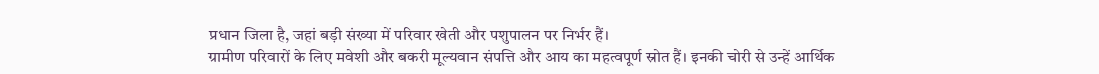प्रधान जिला है, जहां बड़ी संख्या में परिवार खेती और पशुपालन पर निर्भर हैं।
ग्रामीण परिवारों के लिए मवेशी और बकरी मूल्यवान संपत्ति और आय का महत्वपूर्ण स्रोत हैं। इनकी चोरी से उन्हें आर्थिक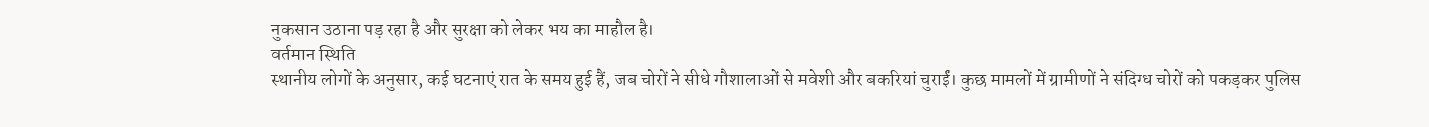नुकसान उठाना पड़ रहा है और सुरक्षा को लेकर भय का माहौल है।
वर्तमान स्थिति
स्थानीय लोगों के अनुसार, कई घटनाएं रात के समय हुई हैं, जब चोरों ने सीधे गौशालाओं से मवेशी और बकरियां चुराईं। कुछ मामलों में ग्रामीणों ने संदिग्ध चोरों को पकड़कर पुलिस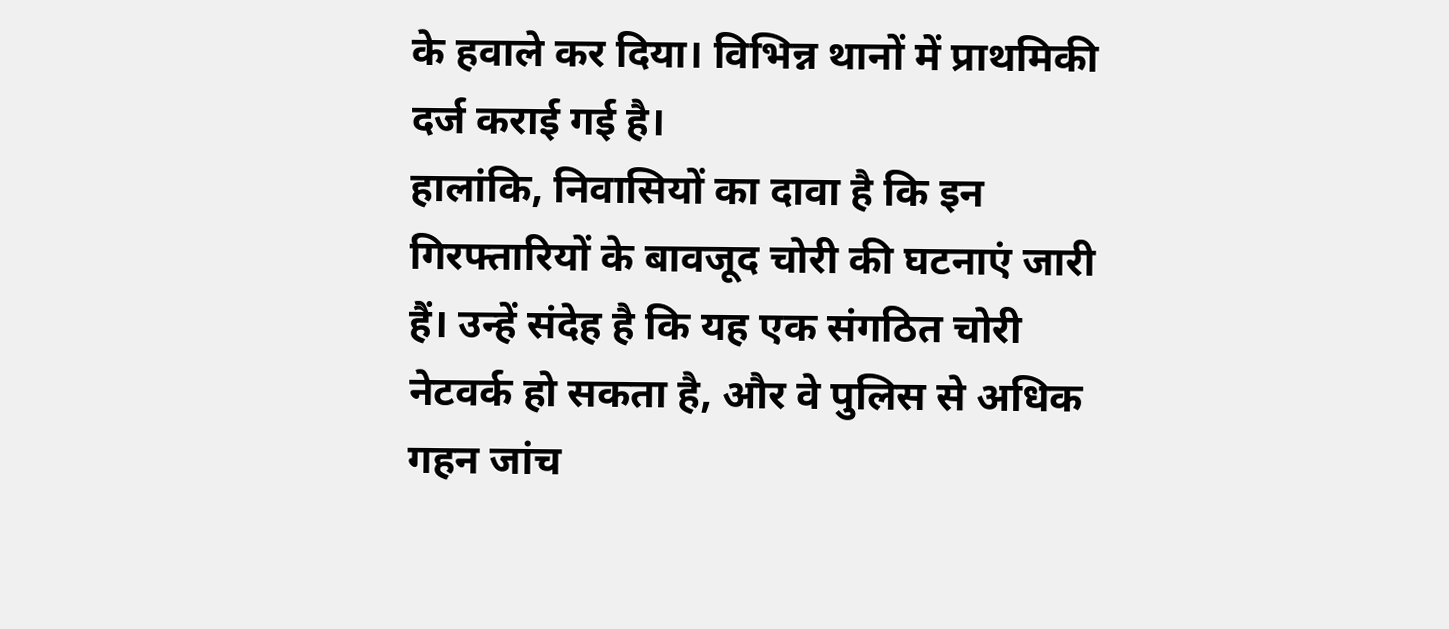के हवाले कर दिया। विभिन्न थानों में प्राथमिकी दर्ज कराई गई है।
हालांकि, निवासियों का दावा है कि इन गिरफ्तारियों के बावजूद चोरी की घटनाएं जारी हैं। उन्हें संदेह है कि यह एक संगठित चोरी नेटवर्क हो सकता है, और वे पुलिस से अधिक गहन जांच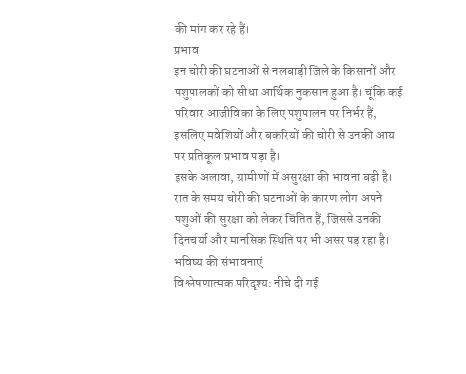की मांग कर रहे हैं।
प्रभाव
इन चोरी की घटनाओं से नलबाड़ी जिले के किसानों और पशुपालकों को सीधा आर्थिक नुकसान हुआ है। चूंकि कई परिवार आजीविका के लिए पशुपालन पर निर्भर हैं, इसलिए मवेशियों और बकरियों की चोरी से उनकी आय पर प्रतिकूल प्रभाव पड़ा है।
इसके अलावा, ग्रामीणों में असुरक्षा की भावना बढ़ी है। रात के समय चोरी की घटनाओं के कारण लोग अपने पशुओं की सुरक्षा को लेकर चिंतित हैं, जिससे उनकी दिनचर्या और मानसिक स्थिति पर भी असर पड़ रहा है।
भविष्य की संभावनाएं
विश्लेषणात्मक परिदृश्य: नीचे दी गई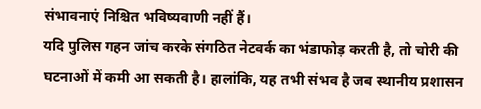संभावनाएं निश्चित भविष्यवाणी नहीं हैं।
यदि पुलिस गहन जांच करके संगठित नेटवर्क का भंडाफोड़ करती है, तो चोरी की घटनाओं में कमी आ सकती है। हालांकि, यह तभी संभव है जब स्थानीय प्रशासन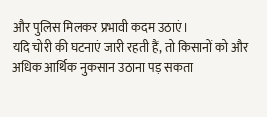और पुलिस मिलकर प्रभावी कदम उठाएं।
यदि चोरी की घटनाएं जारी रहती हैं, तो किसानों को और अधिक आर्थिक नुकसान उठाना पड़ सकता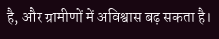है, और ग्रामीणों में अविश्वास बढ़ सकता है।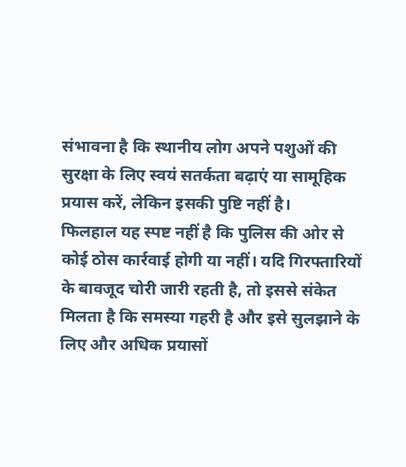संभावना है कि स्थानीय लोग अपने पशुओं की सुरक्षा के लिए स्वयं सतर्कता बढ़ाएं या सामूहिक प्रयास करें, लेकिन इसकी पुष्टि नहीं है।
फिलहाल यह स्पष्ट नहीं है कि पुलिस की ओर से कोई ठोस कार्रवाई होगी या नहीं। यदि गिरफ्तारियों के बावजूद चोरी जारी रहती है, तो इससे संकेत मिलता है कि समस्या गहरी है और इसे सुलझाने के लिए और अधिक प्रयासों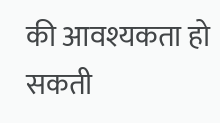की आवश्यकता हो सकती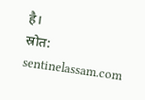है।
स्रोत: sentinelassam.com